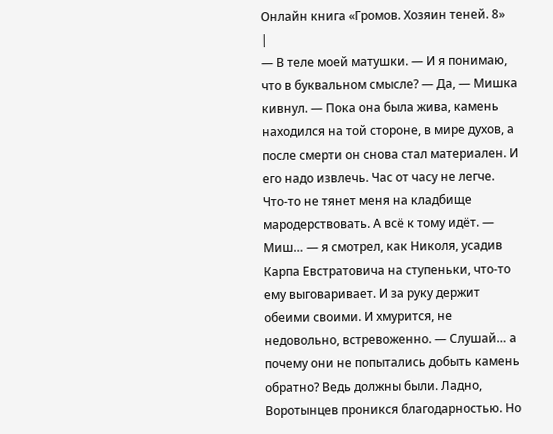Онлайн книга «Громов. Хозяин теней. 8»
|
— В теле моей матушки. — И я понимаю, что в буквальном смысле? — Да, — Мишка кивнул. — Пока она была жива, камень находился на той стороне, в мире духов, а после смерти он снова стал материален. И его надо извлечь. Час от часу не легче. Что-то не тянет меня на кладбище мародерствовать. А всё к тому идёт. — Миш… — я смотрел, как Николя, усадив Карпа Евстратовича на ступеньки, что-то ему выговаривает. И за руку держит обеими своими. И хмурится, не недовольно, встревоженно. — Слушай… а почему они не попытались добыть камень обратно? Ведь должны были. Ладно, Воротынцев проникся благодарностью. Но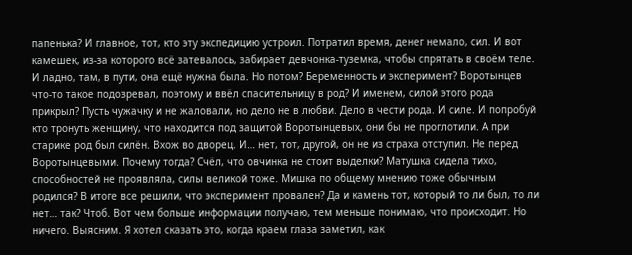папенька? И главное, тот, кто эту экспедицию устроил. Потратил время, денег немало, сил. И вот камешек, из-за которого всё затевалось, забирает девчонка-туземка, чтобы спрятать в своём теле. И ладно, там, в пути, она ещё нужна была. Но потом? Беременность и эксперимент? Воротынцев что-то такое подозревал, поэтому и ввёл спасительницу в род? И именем, силой этого рода прикрыл? Пусть чужачку и не жаловали, но дело не в любви. Дело в чести рода. И силе. И попробуй кто тронуть женщину, что находится под защитой Воротынцевых, они бы не проглотили. А при старике род был силён. Вхож во дворец. И… нет, тот, другой, он не из страха отступил. Не перед Воротынцевыми. Почему тогда? Счёл, что овчинка не стоит выделки? Матушка сидела тихо, способностей не проявляла, силы великой тоже. Мишка по общему мнению тоже обычным родился? В итоге все решили, что эксперимент провален? Да и камень тот, который то ли был, то ли нет… так? Чтоб. Вот чем больше информации получаю, тем меньше понимаю, что происходит. Но ничего. Выясним. Я хотел сказать это, когда краем глаза заметил, как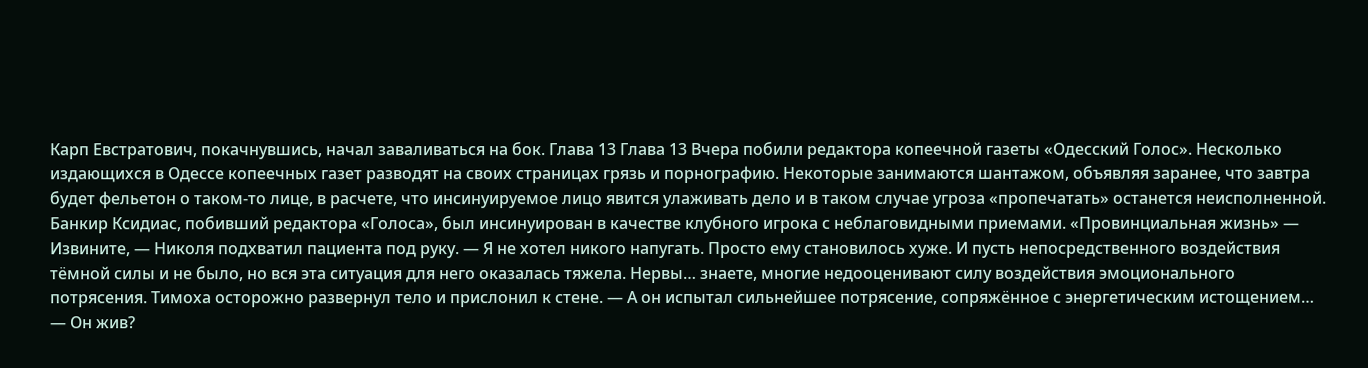Карп Евстратович, покачнувшись, начал заваливаться на бок. Глава 13 Глава 13 Вчера побили редактора копеечной газеты «Одесский Голос». Несколько издающихся в Одессе копеечных газет разводят на своих страницах грязь и порнографию. Некоторые занимаются шантажом, объявляя заранее, что завтра будет фельетон о таком-то лице, в расчете, что инсинуируемое лицо явится улаживать дело и в таком случае угроза «пропечатать» останется неисполненной. Банкир Ксидиас, побивший редактора «Голоса», был инсинуирован в качестве клубного игрока с неблаговидными приемами. «Провинциальная жизнь» — Извините, — Николя подхватил пациента под руку. — Я не хотел никого напугать. Просто ему становилось хуже. И пусть непосредственного воздействия тёмной силы и не было, но вся эта ситуация для него оказалась тяжела. Нервы… знаете, многие недооценивают силу воздействия эмоционального потрясения. Тимоха осторожно развернул тело и прислонил к стене. — А он испытал сильнейшее потрясение, сопряжённое с энергетическим истощением… — Он жив?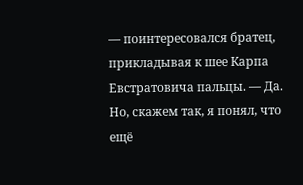— поинтересовался братец, прикладывая к шее Карпа Евстратовича пальцы. — Да. Но, скажем так, я понял, что ещё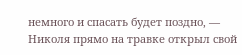немного и спасать будет поздно, — Николя прямо на травке открыл свой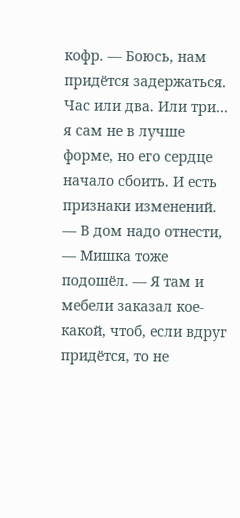кофр. — Боюсь, нам придётся задержаться. Час или два. Или три… я сам не в лучше форме, но его сердце начало сбоить. И есть признаки изменений. — В дом надо отнести, — Мишка тоже подошёл. — Я там и мебели заказал кое-какой, чтоб, если вдруг придётся, то не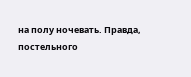на полу ночевать. Правда, постельного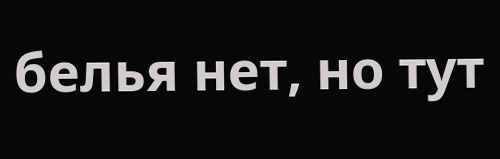белья нет, но тут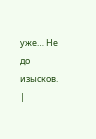уже… Не до изысков. |